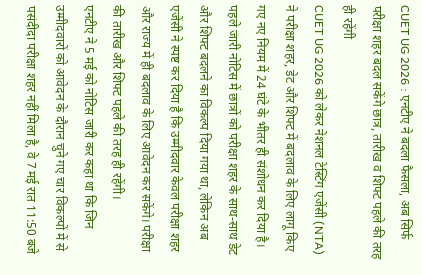CUET UG 2026 : एनटीए ने बदला फैसला, अब सिर्फ परीक्षा शहर बदल सकेंगे छात्र, तारीख व शिफ्ट पहले की तरह ही रहेंगी
CUET UG 2026 को लेकर नेशनल टेस्टिंग एजेंसी (NTA) ने परीक्षा शहर, डेट और शिफ्ट में बदलाव के लिए लागू किए गए नए नियम में 24 घंटे के भीतर ही संशोधन कर दिया है। पहले जारी नोटिस में छात्रों को परीक्षा शहर के साथ-साथ डेट और शिफ्ट बदलने का विकल्प दिया गया था, लेकिन अब एजेंसी ने स्पष्ट कर दिया है कि उम्मीदवार केवल परीक्षा शहर और राज्य में ही बदलाव के लिए आवेदन कर सकेंगे। परीक्षा की तारीख और शिफ्ट पहले की तरह ही रहेंगी।
एनटीए ने 5 मई को नोटिस जारी कर कहा था कि जिन उम्मीदवारों को आवेदन के दौरान चुने गए चार विकल्पों में से पसंदीदा परीक्षा शहर नहीं मिला है, वे 7 मई रात 11:50 बजे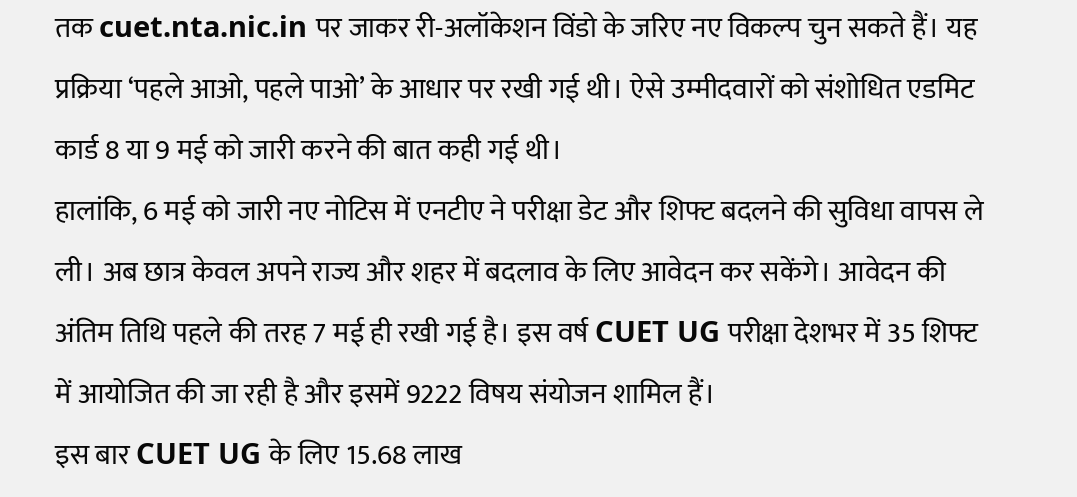तक cuet.nta.nic.in पर जाकर री-अलॉकेशन विंडो के जरिए नए विकल्प चुन सकते हैं। यह प्रक्रिया ‘पहले आओ, पहले पाओ’ के आधार पर रखी गई थी। ऐसे उम्मीदवारों को संशोधित एडमिट कार्ड 8 या 9 मई को जारी करने की बात कही गई थी।
हालांकि, 6 मई को जारी नए नोटिस में एनटीए ने परीक्षा डेट और शिफ्ट बदलने की सुविधा वापस ले ली। अब छात्र केवल अपने राज्य और शहर में बदलाव के लिए आवेदन कर सकेंगे। आवेदन की अंतिम तिथि पहले की तरह 7 मई ही रखी गई है। इस वर्ष CUET UG परीक्षा देशभर में 35 शिफ्ट में आयोजित की जा रही है और इसमें 9222 विषय संयोजन शामिल हैं।
इस बार CUET UG के लिए 15.68 लाख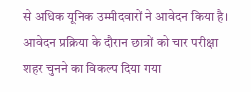से अधिक यूनिक उम्मीदवारों ने आवेदन किया है। आवेदन प्रक्रिया के दौरान छात्रों को चार परीक्षा शहर चुनने का विकल्प दिया गया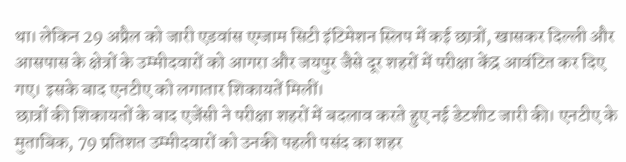था। लेकिन 29 अप्रैल को जारी एडवांस एग्जाम सिटी इंटिमेशन स्लिप में कई छात्रों, खासकर दिल्ली और आसपास के क्षेत्रों के उम्मीदवारों को आगरा और जयपुर जैसे दूर शहरों में परीक्षा केंद्र आवंटित कर दिए गए। इसके बाद एनटीए को लगातार शिकायतें मिलीं।
छात्रों की शिकायतों के बाद एजेंसी ने परीक्षा शहरों में बदलाव करते हुए नई डेटशीट जारी की। एनटीए के मुताबिक, 79 प्रतिशत उम्मीदवारों को उनकी पहली पसंद का शहर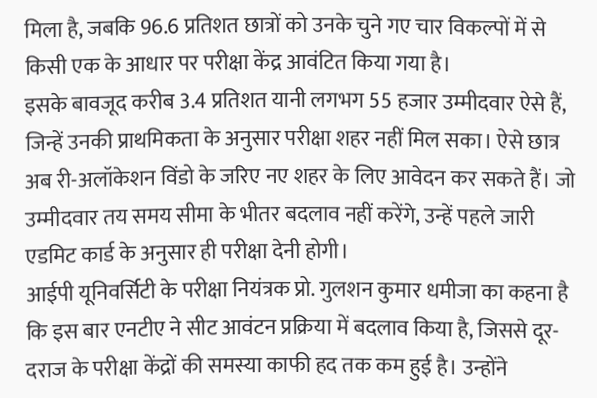मिला है, जबकि 96.6 प्रतिशत छात्रों को उनके चुने गए चार विकल्पों में से किसी एक के आधार पर परीक्षा केंद्र आवंटित किया गया है।
इसके बावजूद करीब 3.4 प्रतिशत यानी लगभग 55 हजार उम्मीदवार ऐसे हैं, जिन्हें उनकी प्राथमिकता के अनुसार परीक्षा शहर नहीं मिल सका। ऐसे छात्र अब री-अलॉकेशन विंडो के जरिए नए शहर के लिए आवेदन कर सकते हैं। जो उम्मीदवार तय समय सीमा के भीतर बदलाव नहीं करेंगे, उन्हें पहले जारी एडमिट कार्ड के अनुसार ही परीक्षा देनी होगी।
आईपी यूनिवर्सिटी के परीक्षा नियंत्रक प्रो. गुलशन कुमार धमीजा का कहना है कि इस बार एनटीए ने सीट आवंटन प्रक्रिया में बदलाव किया है, जिससे दूर-दराज के परीक्षा केंद्रों की समस्या काफी हद तक कम हुई है। उन्होंने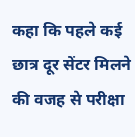कहा कि पहले कई छात्र दूर सेंटर मिलने की वजह से परीक्षा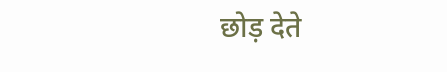छोड़ देते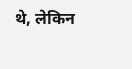थे, लेकिन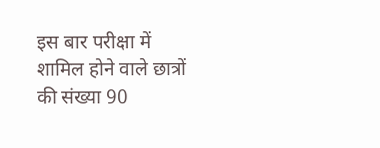इस बार परीक्षा में शामिल होने वाले छात्रों की संख्या 90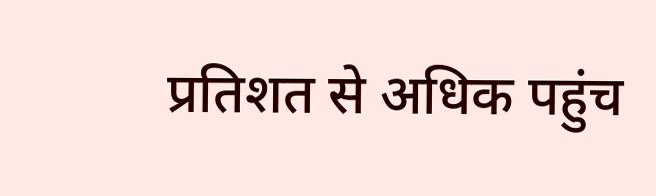प्रतिशत से अधिक पहुंच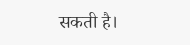सकती है।